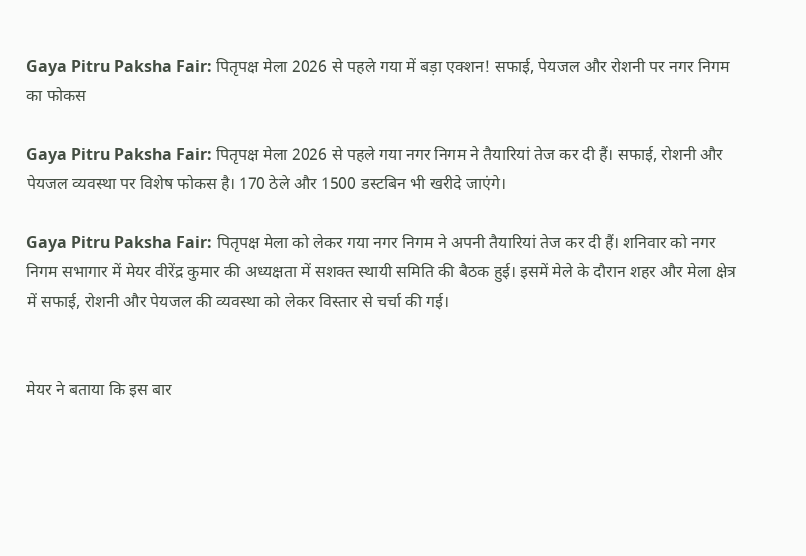Gaya Pitru Paksha Fair: पितृपक्ष मेला 2026 से पहले गया में बड़ा एक्शन! सफाई, पेयजल और रोशनी पर नगर निगम का फोकस

Gaya Pitru Paksha Fair: पितृपक्ष मेला 2026 से पहले गया नगर निगम ने तैयारियां तेज कर दी हैं। सफाई, रोशनी और पेयजल व्यवस्था पर विशेष फोकस है। 170 ठेले और 1500 डस्टबिन भी खरीदे जाएंगे।

Gaya Pitru Paksha Fair: पितृपक्ष मेला को लेकर गया नगर निगम ने अपनी तैयारियां तेज कर दी हैं। शनिवार को नगर निगम सभागार में मेयर वीरेंद्र कुमार की अध्यक्षता में सशक्त स्थायी समिति की बैठक हुई। इसमें मेले के दौरान शहर और मेला क्षेत्र में सफाई, रोशनी और पेयजल की व्यवस्था को लेकर विस्तार से चर्चा की गई।


मेयर ने बताया कि इस बार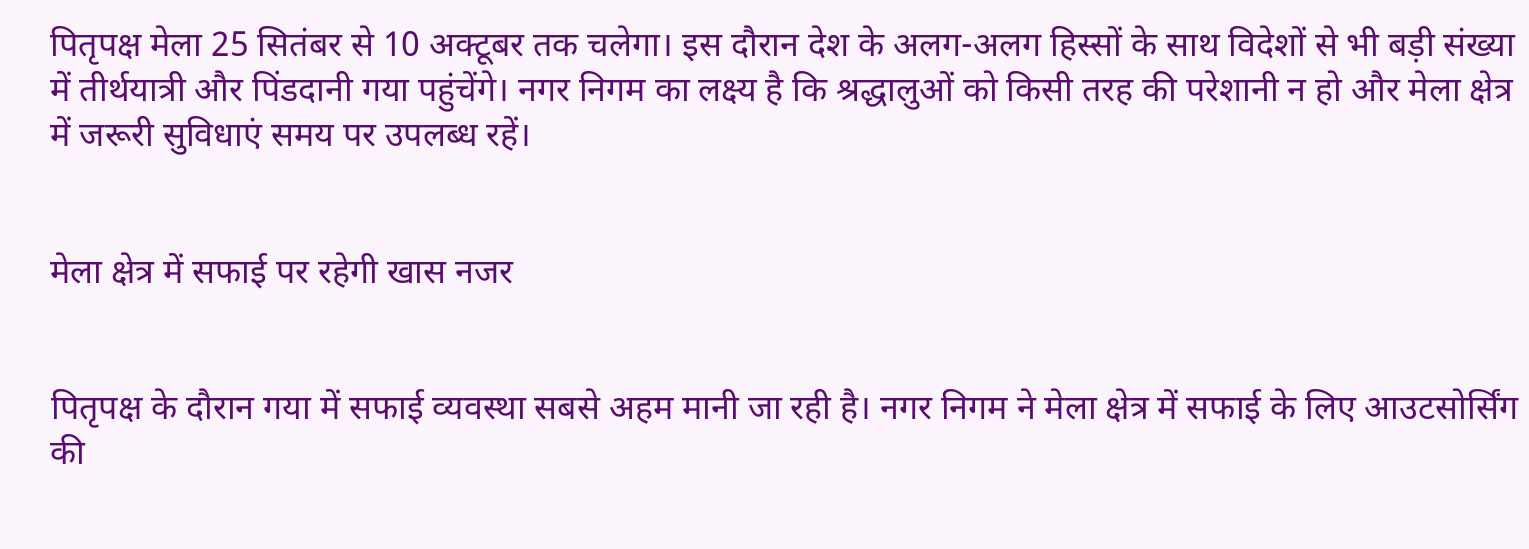पितृपक्ष मेला 25 सितंबर से 10 अक्टूबर तक चलेगा। इस दौरान देश के अलग-अलग हिस्सों के साथ विदेशों से भी बड़ी संख्या में तीर्थयात्री और पिंडदानी गया पहुंचेंगे। नगर निगम का लक्ष्य है कि श्रद्धालुओं को किसी तरह की परेशानी न हो और मेला क्षेत्र में जरूरी सुविधाएं समय पर उपलब्ध रहें।


मेला क्षेत्र में सफाई पर रहेगी खास नजर


पितृपक्ष के दौरान गया में सफाई व्यवस्था सबसे अहम मानी जा रही है। नगर निगम ने मेला क्षेत्र में सफाई के लिए आउटसोर्सिंग की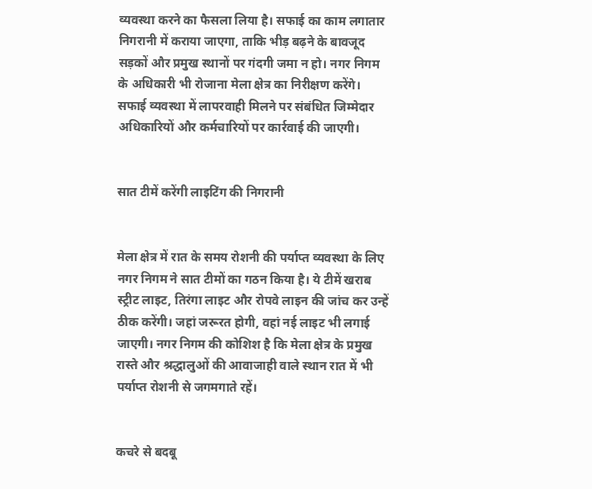व्यवस्था करने का फैसला लिया है। सफाई का काम लगातार निगरानी में कराया जाएगा, ताकि भीड़ बढ़ने के बावजूद सड़कों और प्रमुख स्थानों पर गंदगी जमा न हो। नगर निगम के अधिकारी भी रोजाना मेला क्षेत्र का निरीक्षण करेंगे। सफाई व्यवस्था में लापरवाही मिलने पर संबंधित जिम्मेदार अधिकारियों और कर्मचारियों पर कार्रवाई की जाएगी।


सात टीमें करेंगी लाइटिंग की निगरानी


मेला क्षेत्र में रात के समय रोशनी की पर्याप्त व्यवस्था के लिए नगर निगम ने सात टीमों का गठन किया है। ये टीमें खराब स्ट्रीट लाइट, तिरंगा लाइट और रोपवे लाइन की जांच कर उन्हें ठीक करेंगी। जहां जरूरत होगी, वहां नई लाइट भी लगाई जाएगी। नगर निगम की कोशिश है कि मेला क्षेत्र के प्रमुख रास्ते और श्रद्धालुओं की आवाजाही वाले स्थान रात में भी पर्याप्त रोशनी से जगमगाते रहें।


कचरे से बदबू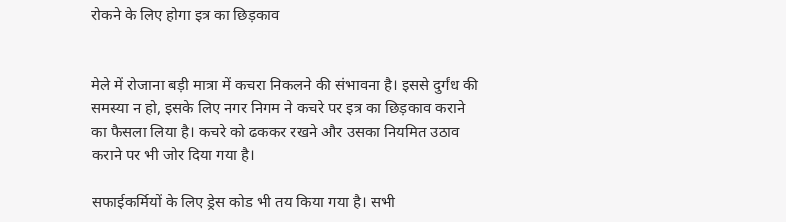रोकने के लिए होगा इत्र का छिड़काव


मेले में रोजाना बड़ी मात्रा में कचरा निकलने की संभावना है। इससे दुर्गंध की समस्या न हो, इसके लिए नगर निगम ने कचरे पर इत्र का छिड़काव कराने का फैसला लिया है। कचरे को ढककर रखने और उसका नियमित उठाव कराने पर भी जोर दिया गया है।

सफाईकर्मियों के लिए ड्रेस कोड भी तय किया गया है। सभी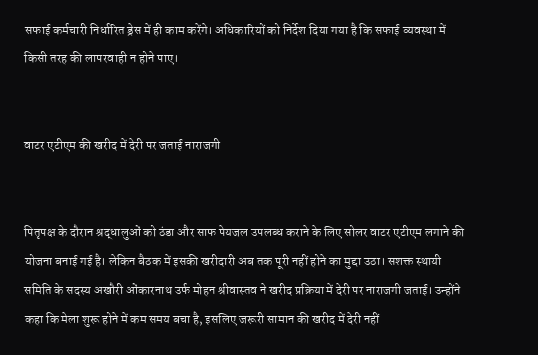सफाई कर्मचारी निर्धारित ड्रेस में ही काम करेंगे। अधिकारियों को निर्देश दिया गया है कि सफाई व्यवस्था में किसी तरह की लापरवाही न होने पाए।


वाटर एटीएम की खरीद में देरी पर जताई नाराजगी


पितृपक्ष के दौरान श्रद्धालुओं को ठंडा और साफ पेयजल उपलब्ध कराने के लिए सोलर वाटर एटीएम लगाने की योजना बनाई गई है। लेकिन बैठक में इसकी खरीदारी अब तक पूरी नहीं होने का मुद्दा उठा। सशक्त स्थायी समिति के सदस्य अखौरी ओंकारनाथ उर्फ मोहन श्रीवास्तव ने खरीद प्रक्रिया में देरी पर नाराजगी जताई। उन्होंने कहा कि मेला शुरू होने में कम समय बचा है, इसलिए जरूरी सामान की खरीद में देरी नहीं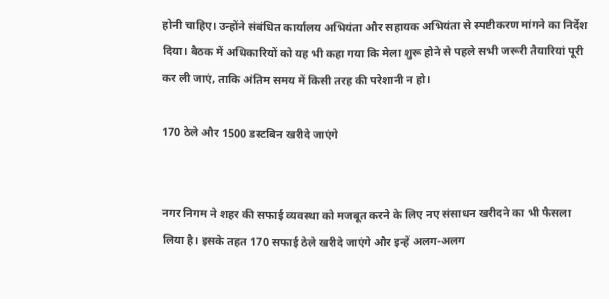होनी चाहिए। उन्होंने संबंधित कार्यालय अभियंता और सहायक अभियंता से स्पष्टीकरण मांगने का निर्देश दिया। बैठक में अधिकारियों को यह भी कहा गया कि मेला शुरू होने से पहले सभी जरूरी तैयारियां पूरी कर ली जाएं, ताकि अंतिम समय में किसी तरह की परेशानी न हो।

170 ठेले और 1500 डस्टबिन खरीदे जाएंगे


नगर निगम ने शहर की सफाई व्यवस्था को मजबूत करने के लिए नए संसाधन खरीदने का भी फैसला लिया है। इसके तहत 170 सफाई ठेले खरीदे जाएंगे और इन्हें अलग-अलग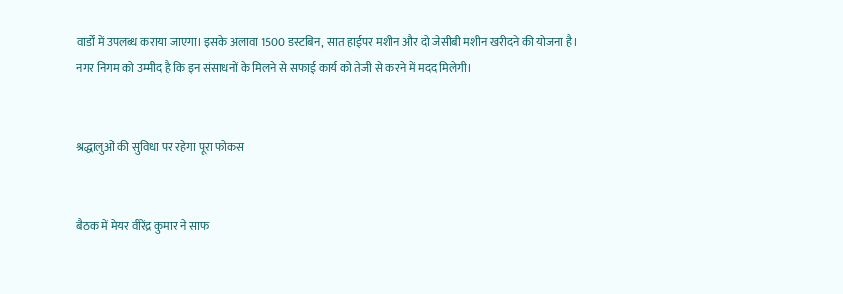वार्डों में उपलब्ध कराया जाएगा। इसके अलावा 1500 डस्टबिन, सात हाईपर मशीन और दो जेसीबी मशीन खरीदने की योजना है। नगर निगम को उम्मीद है कि इन संसाधनों के मिलने से सफाई कार्य को तेजी से करने में मदद मिलेगी।


श्रद्धालुओं की सुविधा पर रहेगा पूरा फोकस


बैठक में मेयर वीरेंद्र कुमार ने साफ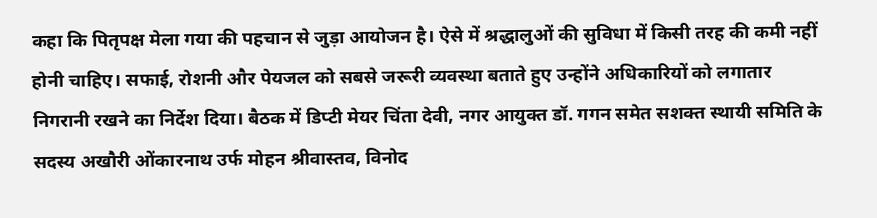कहा कि पितृपक्ष मेला गया की पहचान से जुड़ा आयोजन है। ऐसे में श्रद्धालुओं की सुविधा में किसी तरह की कमी नहीं होनी चाहिए। सफाई, रोशनी और पेयजल को सबसे जरूरी व्यवस्था बताते हुए उन्होंने अधिकारियों को लगातार निगरानी रखने का निर्देश दिया। बैठक में डिप्टी मेयर चिंता देवी, नगर आयुक्त डॉ. गगन समेत सशक्त स्थायी समिति के सदस्य अखौरी ओंकारनाथ उर्फ मोहन श्रीवास्तव, विनोद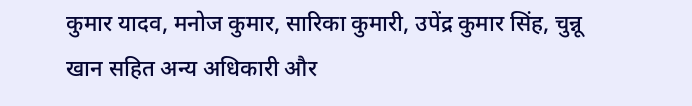कुमार यादव, मनोज कुमार, सारिका कुमारी, उपेंद्र कुमार सिंह, चुन्नू खान सहित अन्य अधिकारी और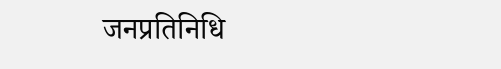जनप्रतिनिधि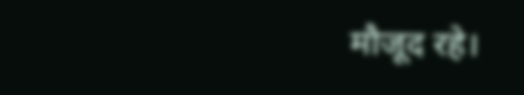मौजूद रहे।